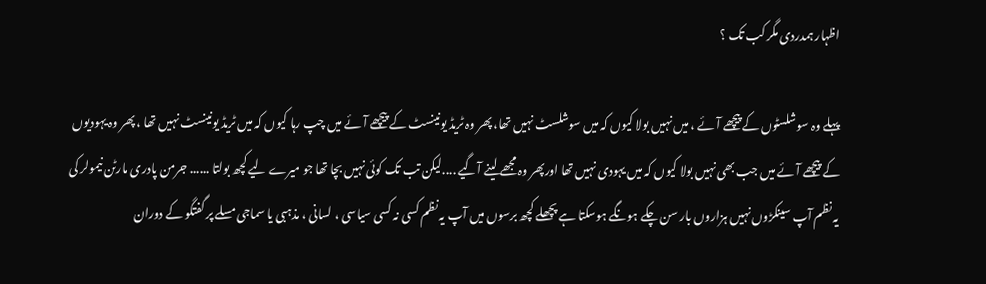اظہار ہمدردی مگر کب تک ؟

پہلے وہ سوشلسٹوں کےپیچھے آ ئے ، میں نہیں بولا کیوں کہ میں سوشلسٹ نہیں تھا، پھر وہ ٹریڈ یونینسٹ کے پیچھے آ ئے میں چپ رہا کیوں کہ میں ٹریڈ یونینسٹ نہیں تھا ، پھر وہ یہودیوں کے پیچھے آ ئے میں جب بھی نہیں بولا کیوں کہ میں یہودی نہیں تھا اورپھر وہ مجھے لینے آگیے ....لیکن تب تک کوئی نہیں بچا تھا جو میرے لیے کچھ بولتا ...... جرمن پادری مارٹن نیمولر کی یہ نظم آپ سینکڑوں نہیں ہزاروں بار سن چکے ہونگے ہوسکتا ہے پچھلے کچھ برسوں میں آپ یہ نظم کسی نہ کسی سیاسی ، لسانی ، مذہبی یا سماجی مسلے پر گفتگو کے دوران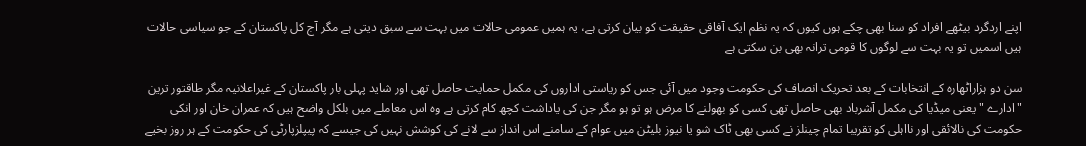اپنے اردگرد بیٹھے افراد کو سنا بھی چکے ہوں کیوں کہ یہ نظم ایک آفاقی حقیقت کو بیان کرتی ہے، یہ ہمیں عمومی حالات میں بہت سے سبق دیتی ہے مگر آج کل پاکستان کے جو سیاسی حالات ہیں اسمیں تو یہ بہت سے لوگوں کا قومی ترانہ بھی بن سکتی ہے

سن دو ہزاراٹھارہ کے انتخابات کے بعد تحریک انصاف کی حکومت وجود میں آئی جس کو ریاستی اداروں کی مکمل حمایت حاصل تھی اور شاید پہلی بار پاکستان کے غیراعلانیہ مگر طاقتور ترین "ادارے " یعنی میڈیا کی مکمل آشرباد بھی حاصل تھی کسی کو بھولنے کا مرض ہو تو ہو مگر جن کی یاداشت کچھ کام کرتی ہے وہ اس معاملے میں بلکل واضح ہیں کہ عمران خان اور انکی حکومت کی نالائقی اور نااہلی کو تقریبا تمام چینلز نے کسی بھی ٹاک شو یا نیوز بلیٹن میں عوام کے سامنے اس انداز سے لانے کی کوشش نہیں کی جیسے کہ پیپلزپارٹی کی حکومت کے ہر روز بخیے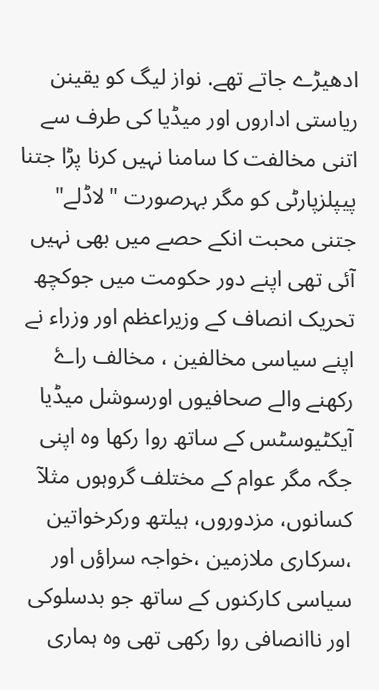ادھیڑے جاتے تھے. نواز لیگ کو یقینن ریاستی اداروں اور میڈیا کی طرف سے اتنی مخالفت کا سامنا نہیں کرنا پڑا جتنا پیپلزپارٹی کو مگر بہرصورت "لاڈلے" جتنی محبت انکے حصے میں بھی نہیں آئی تھی اپنے دور حکومت میں جوکچھ تحریک انصاف کے وزیراعظم اور وزراء نے اپنے سیاسی مخالفین ، مخالف راۓ رکھنے والے صحافیوں اورسوشل میڈیا آیکٹیوسٹس کے ساتھ روا رکھا وہ اپنی جگہ مگر عوام کے مختلف گروہوں مثلآ کسانوں، مزدوروں، ہیلتھ ورکرخواتین ،سرکاری ملازمین ،خواجہ سراؤں اور سیاسی کارکنوں کے ساتھ جو بدسلوکی اور ناانصافی روا رکھی تھی وہ ہماری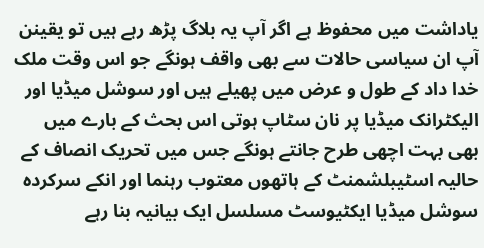یاداشت میں محفوظ ہے اگر آپ یہ بلاگ پڑھ رہے ہیں تو یقینن آپ ان سیاسی حالات سے بھی واقف ہونگے جو اس وقت ملک خدا داد کے طول و عرض میں پھیلے ہیں اور سوشل میڈیا اور الیکٹرانک میڈیا پر نان سٹاپ ہوتی اس بحث کے بارے میں بھی بہت اچھی طرح جانتے ہونگے جس میں تحریک انصاف کے حالیہ اسٹیبلشمنٹ کے ہاتھوں معتوب رہنما اور انکے سرکردہ سوشل میڈیا ایکٹیوسٹ مسلسل ایک بیانیہ بنا رہے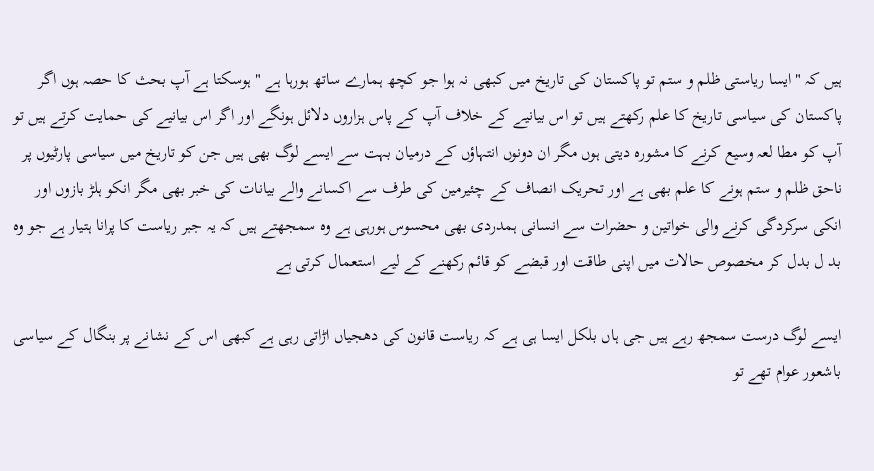ہیں کہ "ایسا ریاستی ظلم و ستم تو پاکستان کی تاریخ میں کبھی نہ ہوا جو کچھ ہمارے ساتھ ہورہا ہے " ہوسکتا ہے آپ بحث کا حصہ ہوں اگر پاکستان کی سیاسی تاریخ کا علم رکھتے ہیں تو اس بیانیے کے خلاف آپ کے پاس ہزاروں دلائل ہونگے اور اگر اس بیانیے کی حمایت کرتے ہیں تو آپ کو مطا لعہ وسیع کرنے کا مشورہ دیتی ہوں مگر ان دونوں انتہاؤں کے درمیان بہت سے ایسے لوگ بھی ہیں جن کو تاریخ میں سیاسی پارٹیوں پر ناحق ظلم و ستم ہونے کا علم بھی ہے اور تحریک انصاف کے چئیرمین کی طرف سے اکسانے والے بیانات کی خبر بھی مگر انکو ہلڑ بازوں اور انکی سرکردگی کرنے والی خواتین و حضرات سے انسانی ہمدردی بھی محسوس ہورہی ہے وہ سمجھتے ہیں کہ یہ جبر ریاست کا پرانا ہتیار ہے جو وہ بد ل بدل کر مخصوص حالات میں اپنی طاقت اور قبضے کو قائم رکھنے کے لیے استعمال کرتی ہے

ایسے لوگ درست سمجھ رہے ہیں جی ہاں بلکل ایسا ہی ہے کہ ریاست قانون کی دھجیاں اڑاتی رہی ہے کبھی اس کے نشانے پر بنگال کے سیاسی باشعور عوام تھے تو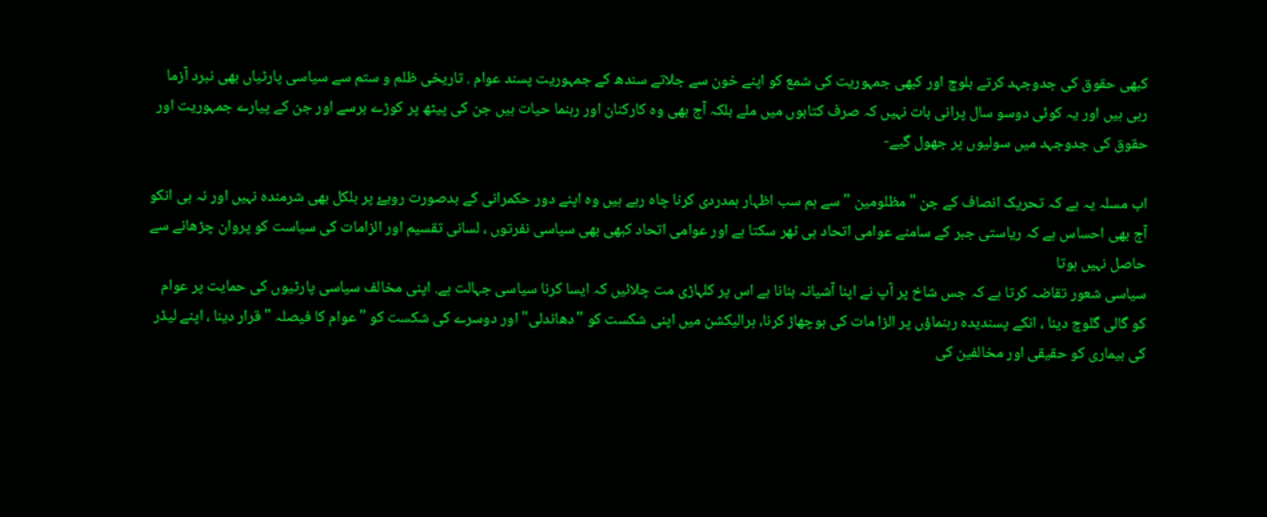کبھی حقوق کی جدوجہد کرتے بلوچ اور کبھی جمہوریت کی شمع کو اپنے خون سے جلاتے سندھ کے جمہوریت پسند عوام . تاریخی ظلم و ستم سے سیاسی پارٹیاں بھی نبرد آزما رہی ہیں اور یہ کوئی دوسو سال پرانی بات نہیں کہ صرف کتابوں میں ملے بلکہ آج بھی وہ کارکنان اور رہنما حیات ہیں جن کی پیٹھ پر کوڑے برسے اور جن کے پیارے جمہوریت اور حقوق کی جدوجہد میں سولیوں پر جھول گیے-

اب مسلہ یہ ہے کہ تحریک انصاف کے جن " مظلومین " سے ہم سب اظہار ہمدردی کرنا چاہ رہے ہیں وہ اپنے دور حکمرانی کے بدصورت رویۓ پر بلکل بھی شرمندہ نہیں اور نہ ہی انکو آج بھی احساس ہے کہ ریاستی جبر کے سامنے عوامی اتحاد ہی ٹھر سکتا ہے اور عوامی اتحاد کبھی بھی سیاسی نفرتوں ، لسانی تقسیم اور الزامات کی سیاست کو پروان چڑھانے سے حاصل نہیں ہوتا
سیاسی شعور تقاضہ کرتا ہے کہ جس شاخ پر آپ نے اپنا آشیانہ بنانا ہے اس پر کلہاڑی مت چلائیں کہ ایسا کرنا سیاسی جہالت ہے. اپنی مخالف سیاسی پارٹیوں کی حمایت پر عوام کو گالی گلوچ دینا ، انکے پسندیدہ رہنماؤں پر الزا مات کی بوچھاڑ کرنا، ہرالیکشن میں اپنی شکست کو "دھاندلی" اور دوسرے کی شکست کو "عوام کا فیصلہ " قرار دینا ، اپنے لیڈر کی بیماری کو حقیقی اور مخالفین کی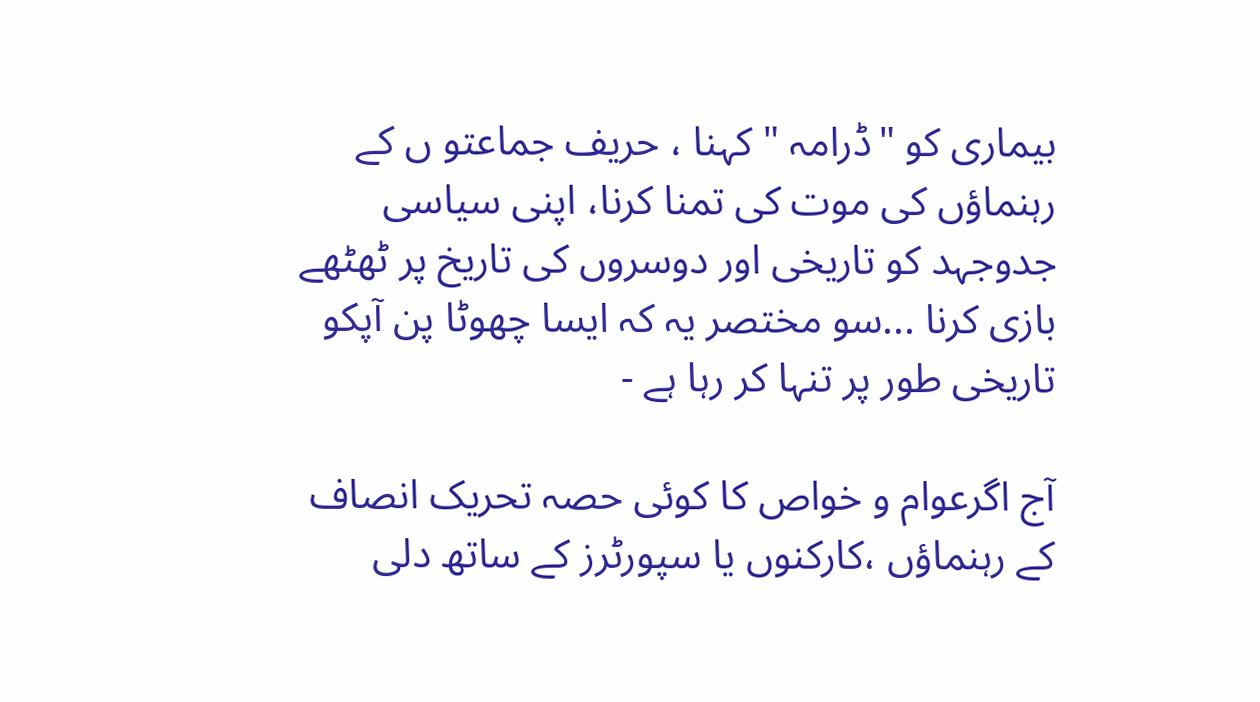بیماری کو "ڈرامہ " کہنا ، حریف جماعتو ں کے رہنماؤں کی موت کی تمنا کرنا، اپنی سیاسی جدوجہد کو تاریخی اور دوسروں کی تاریخ پر ٹھٹھے بازی کرنا ...سو مختصر یہ کہ ایسا چھوٹا پن آپکو تاریخی طور پر تنہا کر رہا ہے -

آج اگرعوام و خواص کا کوئی حصہ تحریک انصاف کے رہنماؤں ،کارکنوں یا سپورٹرز کے ساتھ دلی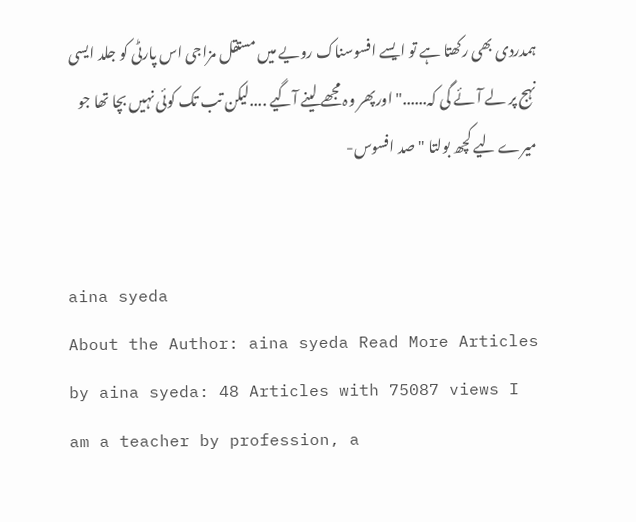ہمدردی بھی رکھتا ہے تو ایسے افسوسناک رویے میں مستقل مزاجی اس پارٹی کو جلد ایسی نہج پر لے آ ئے گی کہ......" اورپھر وہ مجھے لینے آگیے ....لیکن تب تک کوئی نہیں بچا تھا جو میرے لیے کچھ بولتا " صد افسوس-


aina syeda
About the Author: aina syeda Read More Articles by aina syeda: 48 Articles with 75087 views I am a teacher by profession, a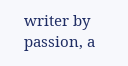writer by passion, a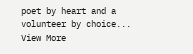poet by heart and a volunteer by choice... View More